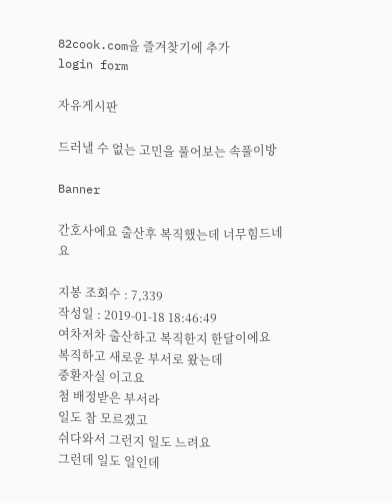82cook.com을 즐겨찾기에 추가
login form

자유게시판

드러낼 수 없는 고민을 풀어보는 속풀이방

Banner

간호사에요 출산후 복직했는데 너무힘드네요

지봉 조회수 : 7,339
작성일 : 2019-01-18 18:46:49
여차저차 출산하고 복직한지 한달이에요
복직하고 새로운 부서로 왔는데
중환자실 이고요
첨 배정받은 부서라
일도 참 모르겠고
쉬다와서 그런지 일도 느려요
그런데 일도 일인데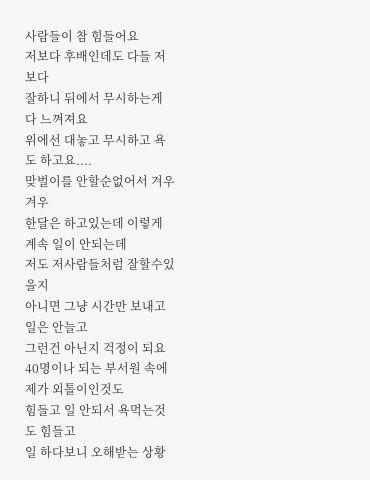사람들이 참 힘들어요
저보다 후배인데도 다들 저보다
잘하니 뒤에서 무시하는게 다 느껴져요
위에선 대놓고 무시하고 욕도 하고요....
맞벌이를 안할순없어서 겨우겨우
한달은 하고있는데 이렇게 계속 일이 안되는데
저도 저사람들처럼 잘할수있을지
아니면 그냥 시간만 보내고 일은 안늘고
그런건 아닌지 걱정이 되요
40명이나 되는 부서원 속에 제가 외톨이인것도
힘들고 일 안되서 욕먹는것도 힘들고
일 하다보니 오해받는 상황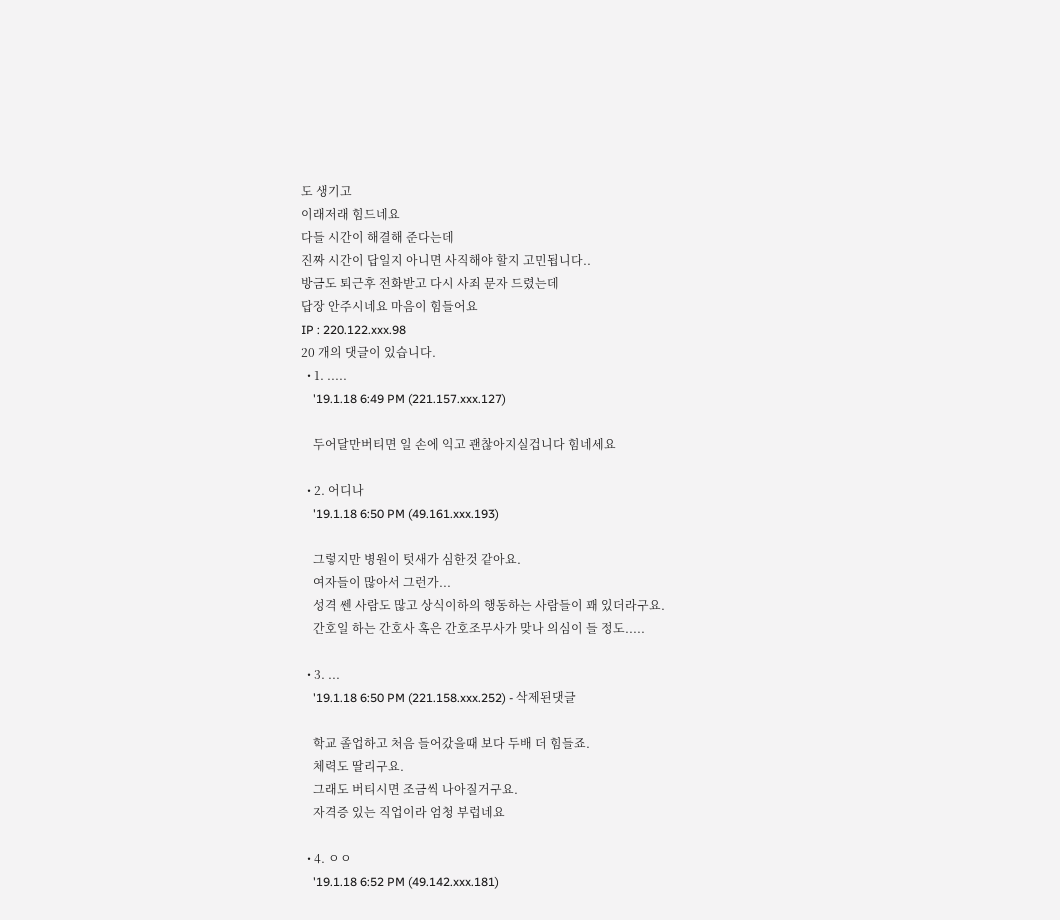도 생기고
이래저래 힘드네요
다들 시간이 해결해 준다는데
진짜 시간이 답일지 아니면 사직해야 할지 고민됩니다..
방금도 퇴근후 전화받고 다시 사죄 문자 드렸는데
답장 안주시네요 마음이 힘들어요
IP : 220.122.xxx.98
20 개의 댓글이 있습니다.
  • 1. .....
    '19.1.18 6:49 PM (221.157.xxx.127)

    두어달만버티면 일 손에 익고 괜찮아지실겁니다 힘네세요

  • 2. 어디나
    '19.1.18 6:50 PM (49.161.xxx.193)

    그렇지만 병원이 텃새가 심한것 같아요.
    여자들이 많아서 그런가...
    성격 쎈 사람도 많고 상식이하의 행동하는 사람들이 꽤 있더라구요.
    간호일 하는 간호사 혹은 간호조무사가 맞나 의심이 들 정도.....

  • 3. ...
    '19.1.18 6:50 PM (221.158.xxx.252) - 삭제된댓글

    학교 졸업하고 처음 들어갔을때 보다 두배 더 힘들죠.
    체력도 딸리구요.
    그래도 버티시면 조금씩 나아질거구요.
    자격증 있는 직업이라 엄청 부럽네요

  • 4. ㅇㅇ
    '19.1.18 6:52 PM (49.142.xxx.181)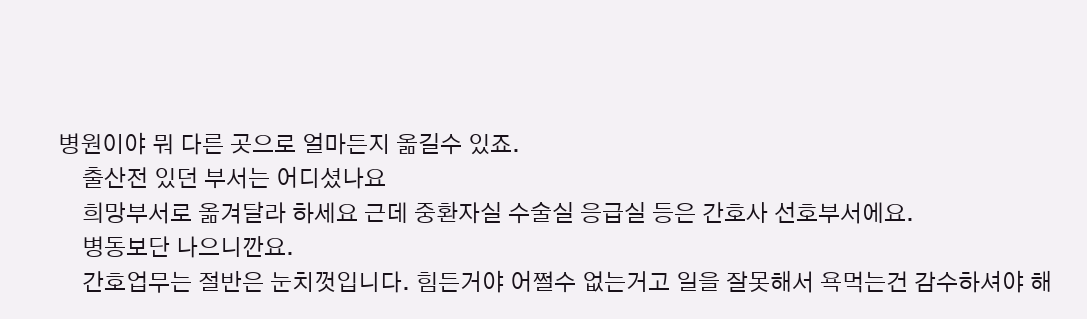병원이야 뭐 다른 곳으로 얼마든지 옮길수 있죠.
    출산전 있던 부서는 어디셨나요
    희망부서로 옮겨달라 하세요 근데 중환자실 수술실 응급실 등은 간호사 선호부서에요.
    병동보단 나으니깐요.
    간호업무는 절반은 눈치껏입니다. 힘든거야 어쩔수 없는거고 일을 잘못해서 욕먹는건 감수하셔야 해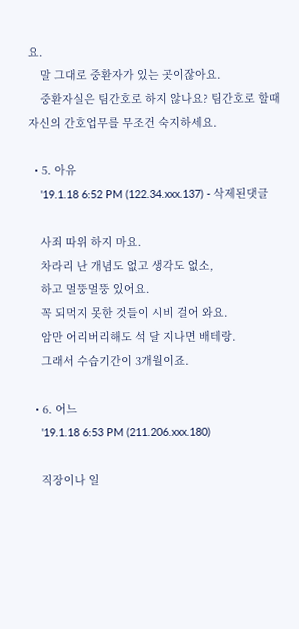요.
    말 그대로 중환자가 있는 곳이잖아요.
    중환자실은 팀간호로 하지 않나요? 팀간호로 할때 자신의 간호업무를 무조건 숙지하세요.

  • 5. 아유
    '19.1.18 6:52 PM (122.34.xxx.137) - 삭제된댓글

    사죄 따위 하지 마요.
    차라리 난 개념도 없고 생각도 없소,
    하고 멀뚱멀뚱 있어요.
    꼭 되먹지 못한 것들이 시비 걸어 와요.
    암만 어리버리해도 석 달 지나면 배테랑.
    그래서 수습기간이 3개월이죠.

  • 6. 어느
    '19.1.18 6:53 PM (211.206.xxx.180)

    직장이나 일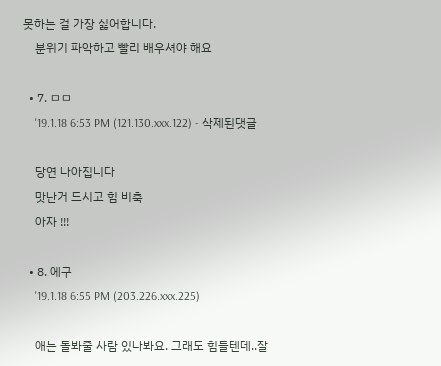못하는 걸 가장 싫어합니다.
    분위기 파악하고 빨리 배우셔야 해요

  • 7. ㅁㅁ
    '19.1.18 6:53 PM (121.130.xxx.122) - 삭제된댓글

    당연 나아집니다
    맛난거 드시고 힘 비축
    아자 !!!

  • 8. 에구
    '19.1.18 6:55 PM (203.226.xxx.225)

    애는 돌봐줄 사람 있나봐요. 그래도 힘들텐데..잘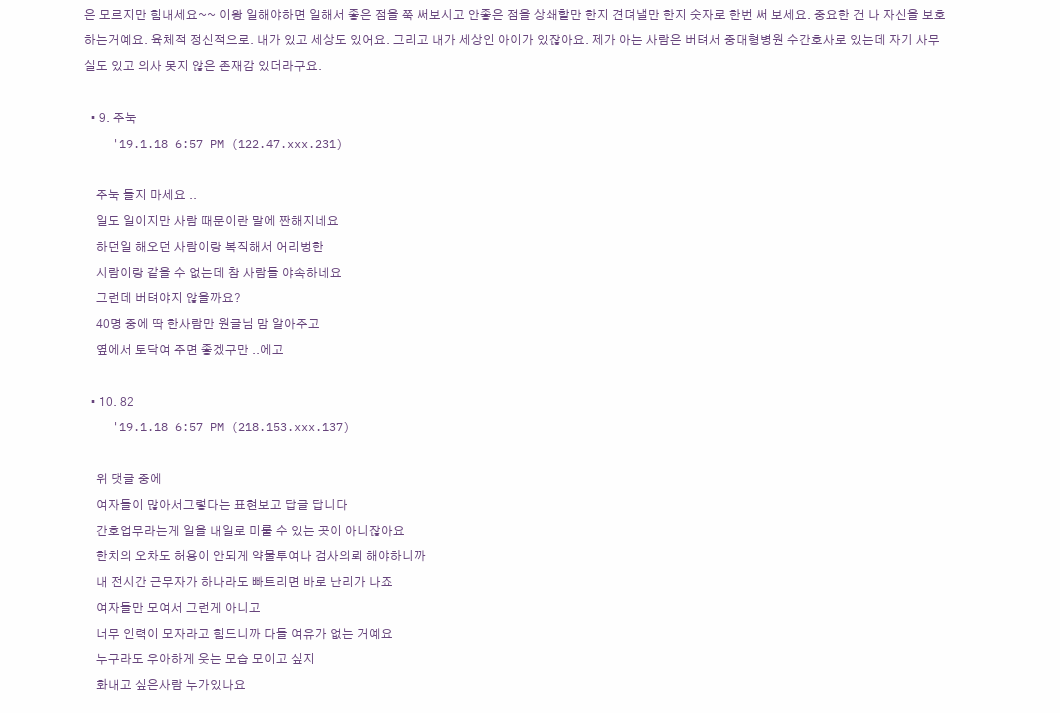은 모르지만 힘내세요~~ 이왕 일해야하면 일해서 좋은 점을 쭉 써보시고 안좋은 점을 상쇄할만 한지 견뎌낼만 한지 숫자로 한번 써 보세요. 중요한 건 나 자신을 보호하는거예요. 육체적 정신적으로. 내가 있고 세상도 있어요. 그리고 내가 세상인 아이가 있잖아요. 제가 아는 사람은 버텨서 중대형병원 수간호사로 있는데 자기 사무실도 있고 의사 못지 않은 존재감 있더라구요.

  • 9. 주눅
    '19.1.18 6:57 PM (122.47.xxx.231)

    주눅 들지 마세요 ..
    일도 일이지만 사람 때문이란 말에 짠해지네요
    하던일 해오던 사람이랑 복직해서 어리벙한
    시람이랑 같을 수 없는데 참 사람들 야속하네요
    그런데 버텨야지 않을까요?
    40명 중에 딱 한사람만 원글님 맘 알아주고
    옆에서 토닥여 주면 좋겠구만 ..에고

  • 10. 82
    '19.1.18 6:57 PM (218.153.xxx.137)

    위 댓글 중에
    여자들이 많아서그렇다는 표현보고 답글 답니다
    간호업무라는게 일을 내일로 미룰 수 있는 곳이 아니잖아요
    한치의 오차도 허용이 안되게 약물투여나 검사의뢰 해야하니까
    내 전시간 근무자가 하나라도 빠트리면 바로 난리가 나죠
    여자들만 모여서 그런게 아니고
    너무 인력이 모자라고 힘드니까 다들 여유가 없는 거예요
    누구라도 우아하게 웃는 모습 모이고 싶지
    화내고 싶은사람 누가있나요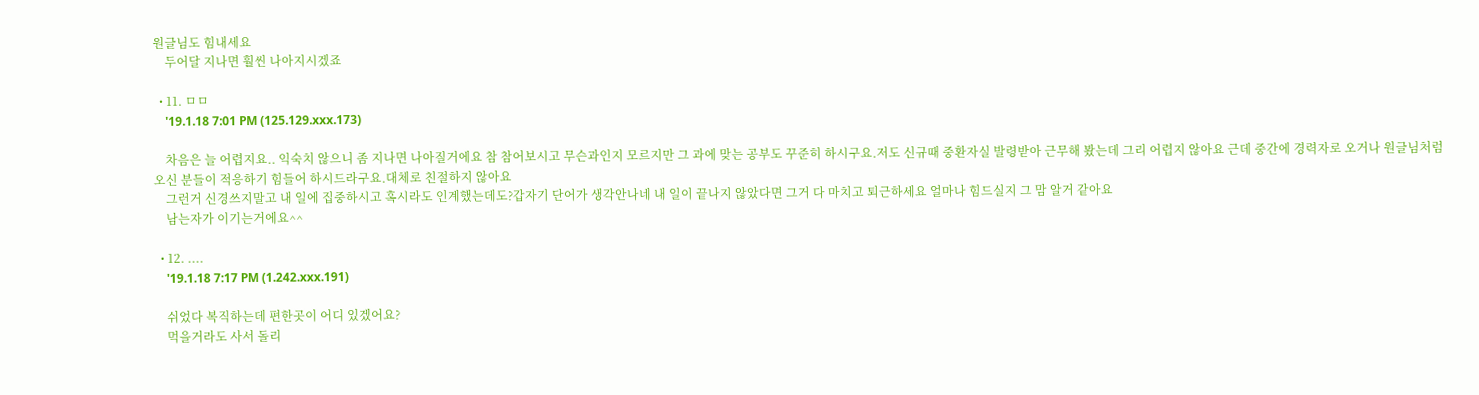원글님도 힘내세요
    두어달 지나면 훨씬 나아지시겠죠

  • 11. ㅁㅁ
    '19.1.18 7:01 PM (125.129.xxx.173)

    차음은 늘 어렵지요.. 익숙치 않으니 좀 지나면 나아질거에요 참 참어보시고 무슨과인지 모르지만 그 과에 맞는 공부도 꾸준히 하시구요.저도 신규때 중환자실 발령받아 근무해 봤는데 그리 어렵지 않아요 근데 중간에 경력자로 오거나 원글님처럼 오신 분들이 적응하기 힘들어 하시드라구요.대체로 친절하지 않아요
    그런거 신경쓰지말고 내 일에 집중하시고 혹시라도 인계했는데도?갑자기 단어가 생각안나네 내 일이 끝나지 않았다면 그거 다 마치고 퇴근하세요 얼마나 힘드실지 그 맘 알거 같아요
    남는자가 이기는거에요^^

  • 12. ....
    '19.1.18 7:17 PM (1.242.xxx.191)

    쉬었다 복직하는데 편한곳이 어디 있겠어요?
    먹을거라도 사서 돌리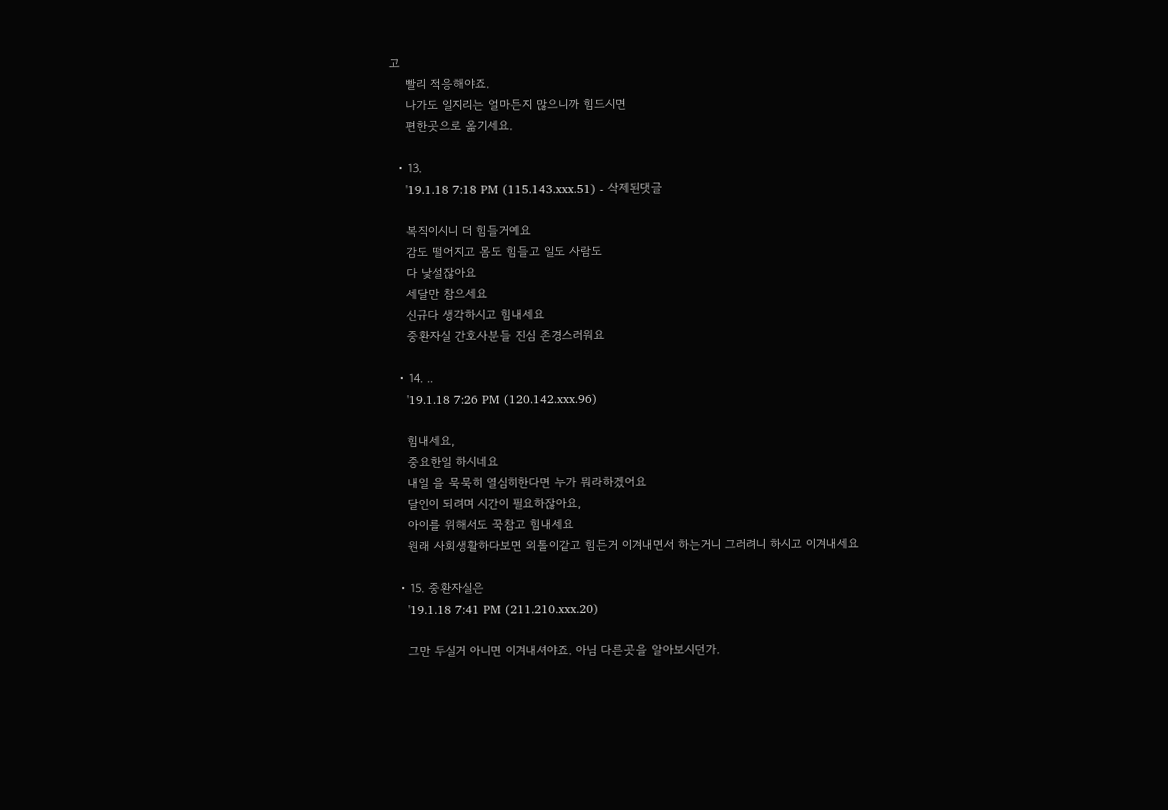고
    빨리 적응해야죠.
    나가도 일지리는 얼마든지 많으니까 힘드시면
    편한곳으로 옮기세요.

  • 13.
    '19.1.18 7:18 PM (115.143.xxx.51) - 삭제된댓글

    복직이시니 더 힘들거예요
    감도 떨어지고 몸도 힘들고 일도 사람도
    다 낯설잖아요
    세달만 참으세요
    신규다 생각하시고 힘내세요
    중환자실 간호사분들 진심 존경스러워요

  • 14. ..
    '19.1.18 7:26 PM (120.142.xxx.96)

    힘내세요,
    중요한일 하시네요
    내일 을 묵묵히 열심히한다면 누가 뭐라하겠어요
    달인이 되려며 시간이 필요하잖아요,
    아이를 위해서도 꾹참고 힘내세요
    원래 사회생활하다보면 외톨이같고 힘든거 이겨내면서 하는거니 그러려니 하시고 이겨내세요

  • 15. 중환자실은
    '19.1.18 7:41 PM (211.210.xxx.20)

    그만 두실거 아니면 이겨내셔야죠. 아님 다른곳을 알아보시던가.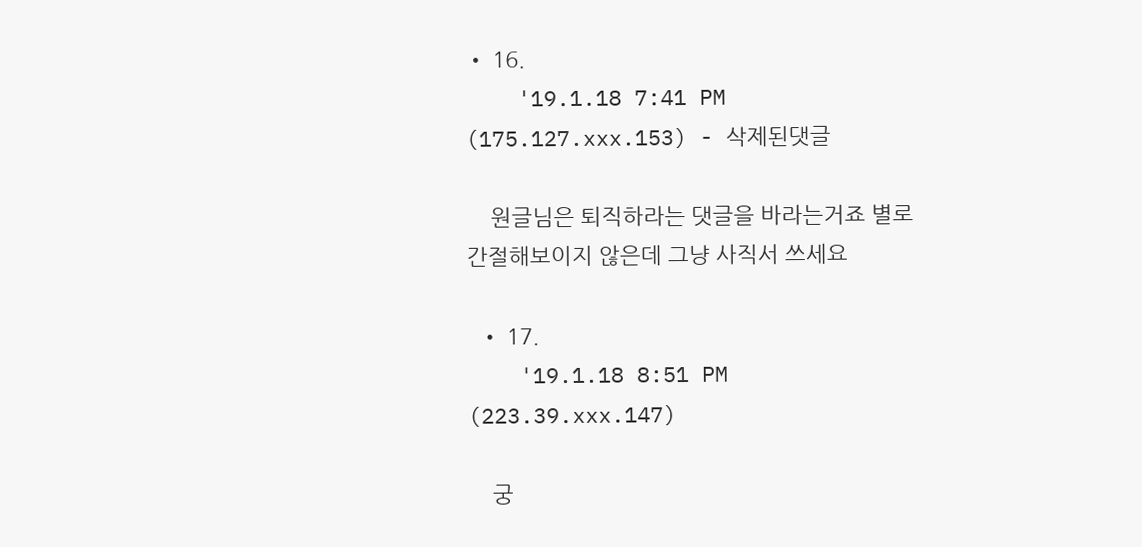• 16.
    '19.1.18 7:41 PM (175.127.xxx.153) - 삭제된댓글

    원글님은 퇴직하라는 댓글을 바라는거죠 별로 간절해보이지 않은데 그냥 사직서 쓰세요

  • 17.
    '19.1.18 8:51 PM (223.39.xxx.147)

    궁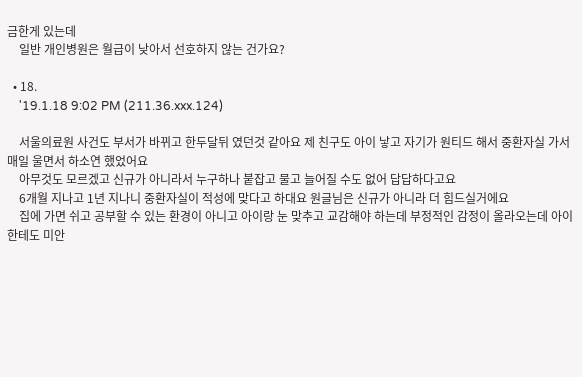금한게 있는데
    일반 개인병원은 월급이 낮아서 선호하지 않는 건가요?

  • 18.
    '19.1.18 9:02 PM (211.36.xxx.124)

    서울의료원 사건도 부서가 바뀌고 한두달뒤 였던것 같아요 제 친구도 아이 낳고 자기가 원티드 해서 중환자실 가서 매일 울면서 하소연 했었어요
    아무것도 모르겠고 신규가 아니라서 누구하나 붙잡고 물고 늘어질 수도 없어 답답하다고요
    6개월 지나고 1년 지나니 중환자실이 적성에 맞다고 하대요 원글님은 신규가 아니라 더 힘드실거에요
    집에 가면 쉬고 공부할 수 있는 환경이 아니고 아이랑 눈 맞추고 교감해야 하는데 부정적인 감정이 올라오는데 아이한테도 미안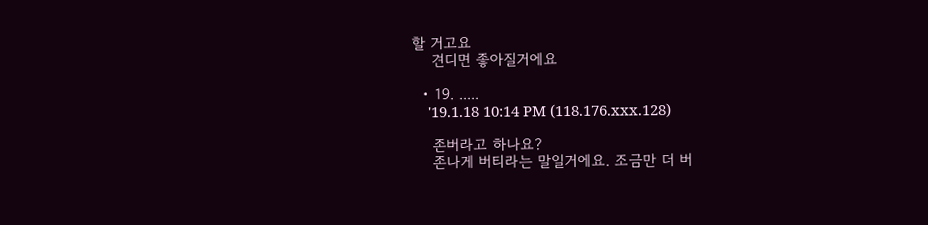할 거고요
    견디면 좋아질거에요

  • 19. .....
    '19.1.18 10:14 PM (118.176.xxx.128)

    존버라고 하나요?
    존나게 버티라는 말일거에요. 조금만 더 버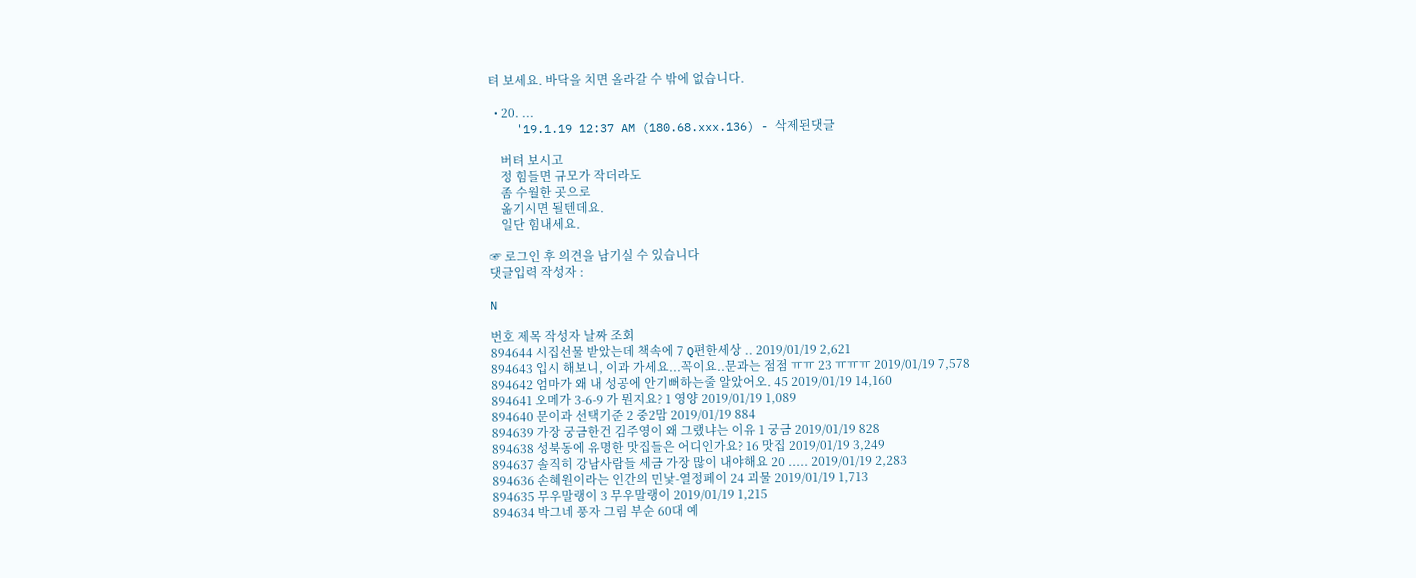텨 보세요. 바닥을 치면 올라갈 수 밖에 없습니다.

  • 20. ...
    '19.1.19 12:37 AM (180.68.xxx.136) - 삭제된댓글

    버텨 보시고
    정 힘들면 규모가 작더라도
    좀 수월한 곳으로
    옮기시면 될텐데요.
    일단 힘내세요.

☞ 로그인 후 의견을 남기실 수 있습니다
댓글입력 작성자 :

N

번호 제목 작성자 날짜 조회
894644 시집선물 받았는데 책속에 7 Q편한세상 .. 2019/01/19 2,621
894643 입시 해보니, 이과 가세요...꼭이요..문과는 점점 ㅠㅠ 23 ㅠㅠㅠ 2019/01/19 7,578
894642 엄마가 왜 내 성공에 안기뻐하는줄 알았어오. 45 2019/01/19 14,160
894641 오메가 3-6-9 가 뭔지요? 1 영양 2019/01/19 1,089
894640 문이과 선택기준 2 중2맘 2019/01/19 884
894639 가장 궁금한건 김주영이 왜 그랬냐는 이유 1 궁금 2019/01/19 828
894638 성북동에 유명한 맛집들은 어디인가요? 16 맛집 2019/01/19 3,249
894637 솔직히 강남사람들 세금 가장 많이 내야해요 20 ..... 2019/01/19 2,283
894636 손혜원이라는 인간의 민낯-열정페이 24 괴물 2019/01/19 1,713
894635 무우말랭이 3 무우말랭이 2019/01/19 1,215
894634 박그네 풍자 그림 부순 60대 예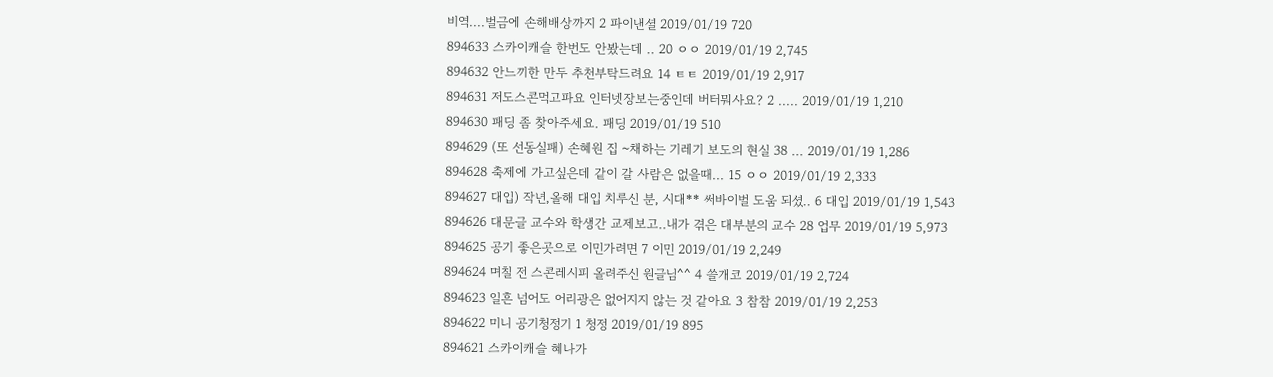비역....벌금에 손해배상까지 2 파이낸셜 2019/01/19 720
894633 스카이캐슬 한번도 안봤는데 .. 20 ㅇㅇ 2019/01/19 2,745
894632 안느끼한 만두 추천부탁드려요 14 ㅌㅌ 2019/01/19 2,917
894631 저도스콘먹고파요 인터넷장보는중인데 버터뭐사요? 2 ..... 2019/01/19 1,210
894630 패딩 좀 찾아주세요. 패딩 2019/01/19 510
894629 (또 선동실패) 손혜원 집 ~채하는 기레기 보도의 현실 38 ... 2019/01/19 1,286
894628 축제에 가고싶은데 같이 갈 사람은 없을때... 15 ㅇㅇ 2019/01/19 2,333
894627 대입) 작년,올해 대입 치루신 분, 시대** 써바이벌 도움 되셨.. 6 대입 2019/01/19 1,543
894626 대문글 교수와 학생간 교제보고..내가 겪은 대부분의 교수 28 업무 2019/01/19 5,973
894625 공기 좋은곳으로 이민가려면 7 이민 2019/01/19 2,249
894624 며칠 전 스콘레시피 올려주신 원글님^^ 4 쓸개코 2019/01/19 2,724
894623 일흔 넘어도 어리광은 없어지지 않는 것 같아요 3 참참 2019/01/19 2,253
894622 미니 공기청정기 1 청정 2019/01/19 895
894621 스카이캐슬 혜나가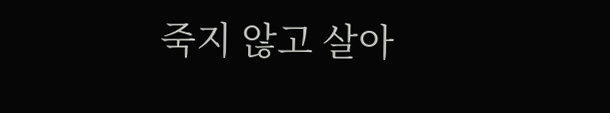죽지 않고 살아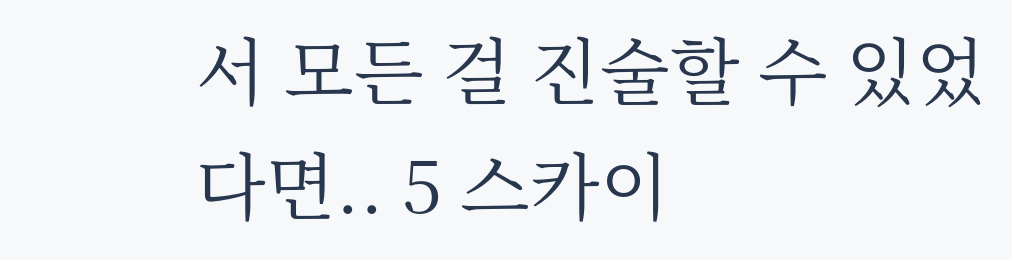서 모든 걸 진술할 수 있었다면.. 5 스카이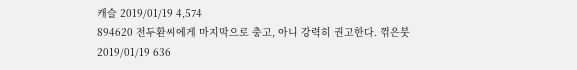캐슬 2019/01/19 4,574
894620 전두환씨에게 마지막으로 충고, 아니 강력히 권고한다. 꺾은붓 2019/01/19 636